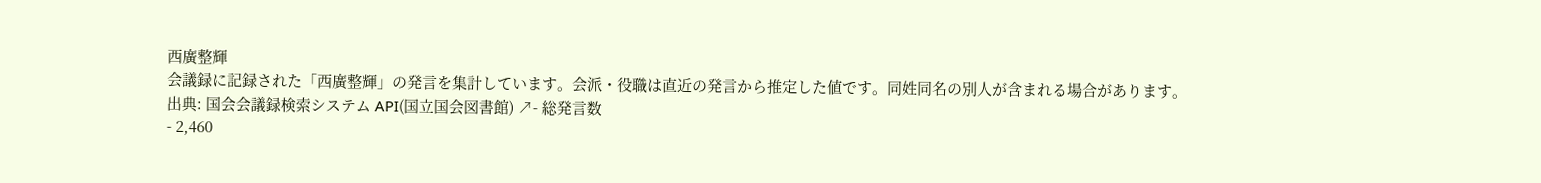西廣整輝
会議録に記録された「西廣整輝」の発言を集計しています。会派・役職は直近の発言から推定した値です。同姓同名の別人が含まれる場合があります。
出典: 国会会議録検索システム API(国立国会図書館) ↗- 総発言数
- 2,460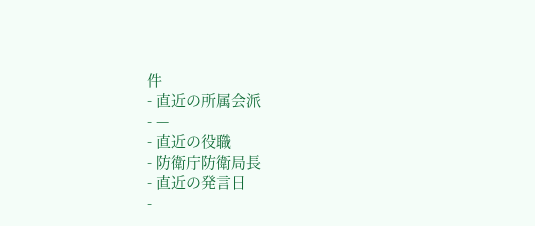件
- 直近の所属会派
- —
- 直近の役職
- 防衛庁防衛局長
- 直近の発言日
-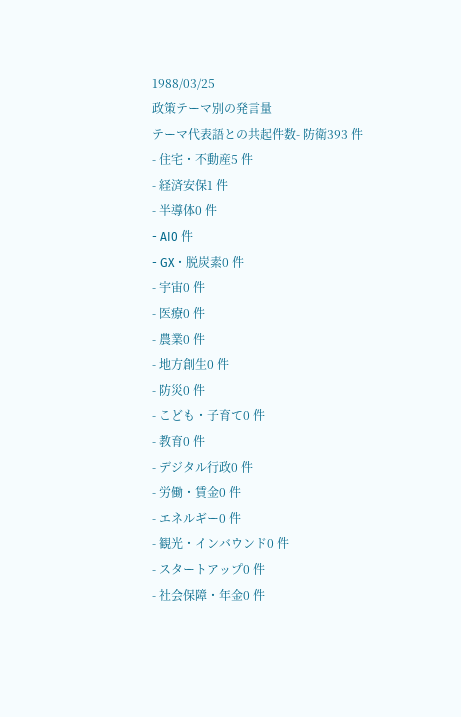1988/03/25
政策テーマ別の発言量
テーマ代表語との共起件数- 防衛393 件
- 住宅・不動産5 件
- 経済安保1 件
- 半導体0 件
- AI0 件
- GX・脱炭素0 件
- 宇宙0 件
- 医療0 件
- 農業0 件
- 地方創生0 件
- 防災0 件
- こども・子育て0 件
- 教育0 件
- デジタル行政0 件
- 労働・賃金0 件
- エネルギー0 件
- 観光・インバウンド0 件
- スタートアップ0 件
- 社会保障・年金0 件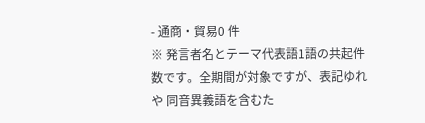- 通商・貿易0 件
※ 発言者名とテーマ代表語1語の共起件数です。全期間が対象ですが、表記ゆれや 同音異義語を含むた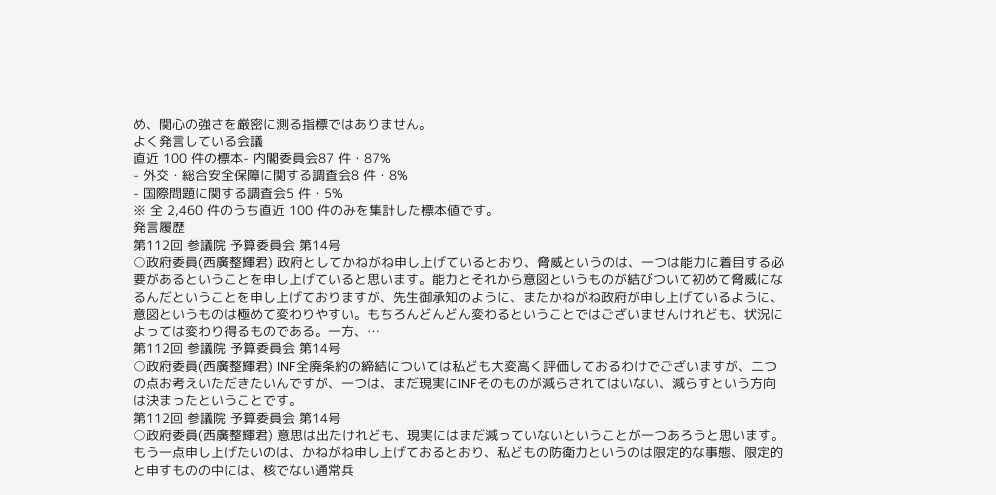め、関心の強さを厳密に測る指標ではありません。
よく発言している会議
直近 100 件の標本- 内閣委員会87 件・87%
- 外交・総合安全保障に関する調査会8 件・8%
- 国際問題に関する調査会5 件・5%
※ 全 2,460 件のうち直近 100 件のみを集計した標本値です。
発言履歴
第112回 参議院 予算委員会 第14号
○政府委員(西廣整輝君) 政府としてかねがね申し上げているとおり、脅威というのは、一つは能力に着目する必要があるということを申し上げていると思います。能力とそれから意図というものが結びついて初めて脅威になるんだということを申し上げておりますが、先生御承知のように、またかねがね政府が申し上げているように、意図というものは極めて変わりやすい。もちろんどんどん変わるということではございませんけれども、状況によっては変わり得るものである。一方、…
第112回 参議院 予算委員会 第14号
○政府委員(西廣整輝君) INF全廃条約の締結については私ども大変高く評価しておるわけでございますが、二つの点お考えいただきたいんですが、一つは、まだ現実にINFそのものが減らされてはいない、減らすという方向は決まったということです。
第112回 参議院 予算委員会 第14号
○政府委員(西廣整輝君) 意思は出たけれども、現実にはまだ減っていないということが一つあろうと思います。 もう一点申し上げたいのは、かねがね申し上げておるとおり、私どもの防衛力というのは限定的な事態、限定的と申すものの中には、核でない通常兵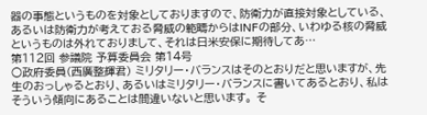器の事態というものを対象としておりますので、防衛力が直接対象としている、あるいは防衛力が考えておる脅威の範疇からはINFの部分、いわゆる核の脅威というものは外れておりまして、それは日米安保に期待してあ…
第112回 参議院 予算委員会 第14号
○政府委員(西廣整輝君) ミリタリー・バランスはそのとおりだと思いますが、先生のおっしゃるとおり、あるいはミリタリー・バランスに書いてあるとおり、私はそういう傾向にあることは間違いないと思います。 そ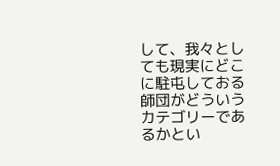して、我々としても現実にどこに駐屯しておる師団がどういうカテゴリーであるかとい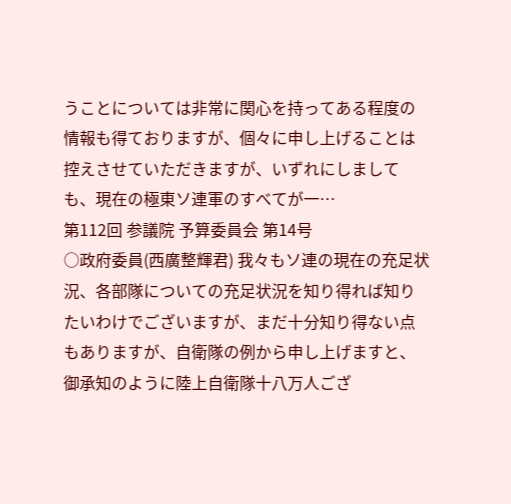うことについては非常に関心を持ってある程度の情報も得ておりますが、個々に申し上げることは控えさせていただきますが、いずれにしましても、現在の極東ソ連軍のすべてが一…
第112回 参議院 予算委員会 第14号
○政府委員(西廣整輝君) 我々もソ連の現在の充足状況、各部隊についての充足状況を知り得れば知りたいわけでございますが、まだ十分知り得ない点もありますが、自衛隊の例から申し上げますと、御承知のように陸上自衛隊十八万人ござ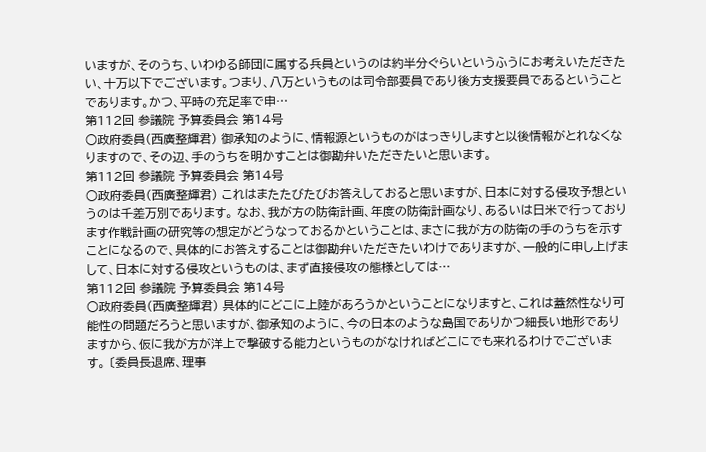いますが、そのうち、いわゆる師団に属する兵員というのは約半分ぐらいというふうにお考えいただきたい、十万以下でございます。つまり、八万というものは司令部要員であり後方支援要員であるということであります。かつ、平時の充足率で申…
第112回 参議院 予算委員会 第14号
○政府委員(西廣整輝君) 御承知のように、情報源というものがはっきりしますと以後情報がとれなくなりますので、その辺、手のうちを明かすことは御勘弁いただきたいと思います。
第112回 参議院 予算委員会 第14号
○政府委員(西廣整輝君) これはまたたびたびお答えしておると思いますが、日本に対する侵攻予想というのは千差万別であります。 なお、我が方の防衛計画、年度の防衛計画なり、あるいは日米で行っております作戦計画の研究等の想定がどうなっておるかということは、まさに我が方の防衛の手のうちを示すことになるので、具体的にお答えすることは御勘弁いただきたいわけでありますが、一般的に申し上げまして、日本に対する侵攻というものは、まず直接侵攻の態様としては…
第112回 参議院 予算委員会 第14号
○政府委員(西廣整輝君) 具体的にどこに上陸があろうかということになりますと、これは蓋然性なり可能性の問題だろうと思いますが、御承知のように、今の日本のような島国でありかつ細長い地形でありますから、仮に我が方が洋上で撃破する能力というものがなければどこにでも来れるわけでございます。 〔委員長退席、理事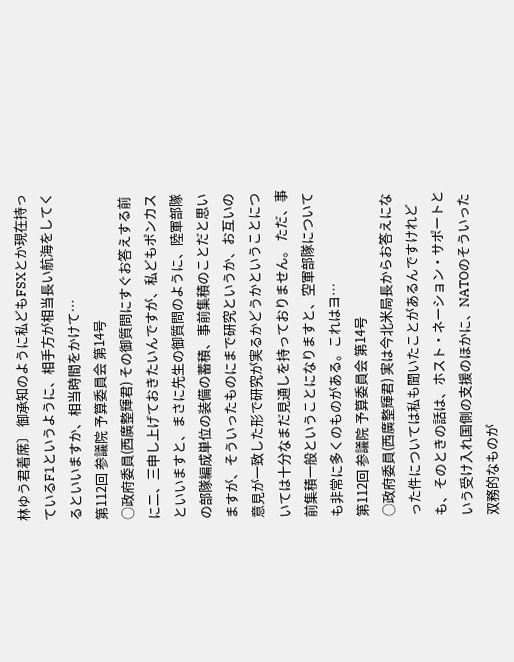林ゆう君着席〕 御承知のように私どもFSXとか現在持っているF1というように、相手方が相当長い航海をしてくるといいますか、相当時間をかけて…
第112回 参議院 予算委員会 第14号
○政府委員(西廣整輝君) その御質問にすぐお答えする前に二、三申し上げておきたいんですが、私どもポンカスといいますと、まさに先生の御質問のように、陸軍部隊の部隊編成単位の装備の蓄積、事前集積のことだと思いますが、そういったものにまで研究というか、お互いの意見が一致した形で研究が実るかどうかということについては十分なまだ見通しを持っておりません。 ただ、事前集積一般ということになりますと、空軍部隊についても非常に多くのものがある。これはヨ…
第112回 参議院 予算委員会 第14号
○政府委員(西廣整輝君) 実は今北米局長からお答えになった件については私も聞いたことがあるんですけれども、そのときの話は、ホスト・ネーション・サポートという受け入れ国側の支援のほかに、NATOのそういった双務的なものが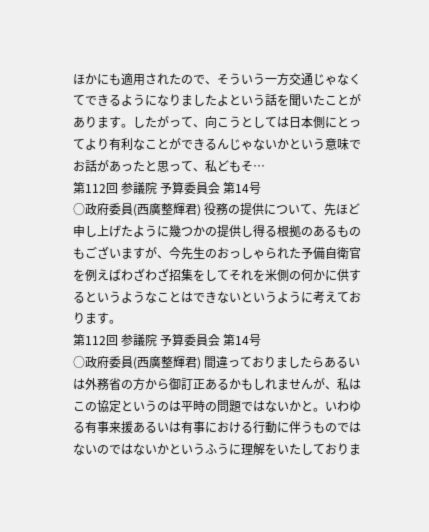ほかにも適用されたので、そういう一方交通じゃなくてできるようになりましたよという話を聞いたことがあります。したがって、向こうとしては日本側にとってより有利なことができるんじゃないかという意味でお話があったと思って、私どもそ…
第112回 参議院 予算委員会 第14号
○政府委員(西廣整輝君) 役務の提供について、先ほど申し上げたように幾つかの提供し得る根拠のあるものもございますが、今先生のおっしゃられた予備自衛官を例えばわざわざ招集をしてそれを米側の何かに供するというようなことはできないというように考えております。
第112回 参議院 予算委員会 第14号
○政府委員(西廣整輝君) 間違っておりましたらあるいは外務省の方から御訂正あるかもしれませんが、私はこの協定というのは平時の問題ではないかと。いわゆる有事来援あるいは有事における行動に伴うものではないのではないかというふうに理解をいたしておりま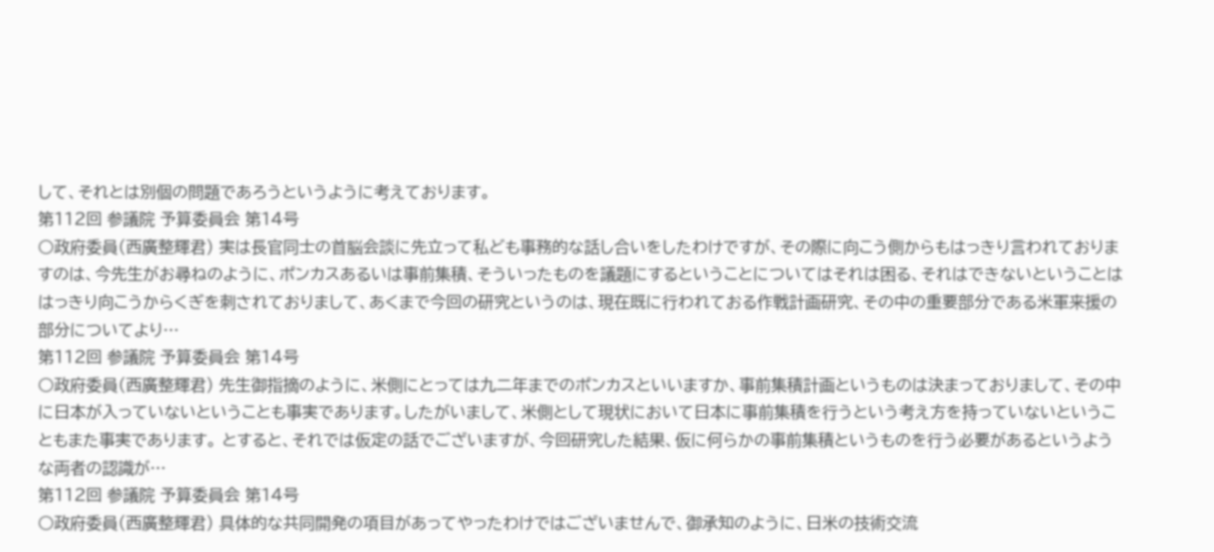して、それとは別個の問題であろうというように考えております。
第112回 参議院 予算委員会 第14号
○政府委員(西廣整輝君) 実は長官同士の首脳会談に先立って私ども事務的な話し合いをしたわけですが、その際に向こう側からもはっきり言われておりますのは、今先生がお尋ねのように、ポンカスあるいは事前集積、そういったものを議題にするということについてはそれは困る、それはできないということははっきり向こうからくぎを刺されておりまして、あくまで今回の研究というのは、現在既に行われておる作戦計画研究、その中の重要部分である米軍来援の部分についてより…
第112回 参議院 予算委員会 第14号
○政府委員(西廣整輝君) 先生御指摘のように、米側にとっては九二年までのポンカスといいますか、事前集積計画というものは決まっておりまして、その中に日本が入っていないということも事実であります。したがいまして、米側として現状において日本に事前集積を行うという考え方を持っていないということもまた事実であります。 とすると、それでは仮定の話でございますが、今回研究した結果、仮に何らかの事前集積というものを行う必要があるというような両者の認識が…
第112回 参議院 予算委員会 第14号
○政府委員(西廣整輝君) 具体的な共同開発の項目があってやったわけではございませんで、御承知のように、日米の技術交流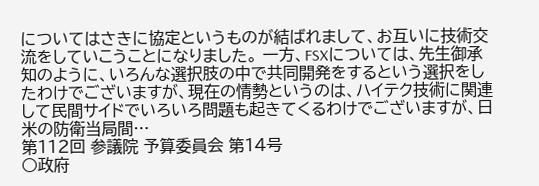についてはさきに協定というものが結ばれまして、お互いに技術交流をしていこうことになりました。 一方、FSXについては、先生御承知のように、いろんな選択肢の中で共同開発をするという選択をしたわけでございますが、現在の情勢というのは、ハイテク技術に関連して民間サイドでいろいろ問題も起きてくるわけでございますが、日米の防衛当局間…
第112回 参議院 予算委員会 第14号
○政府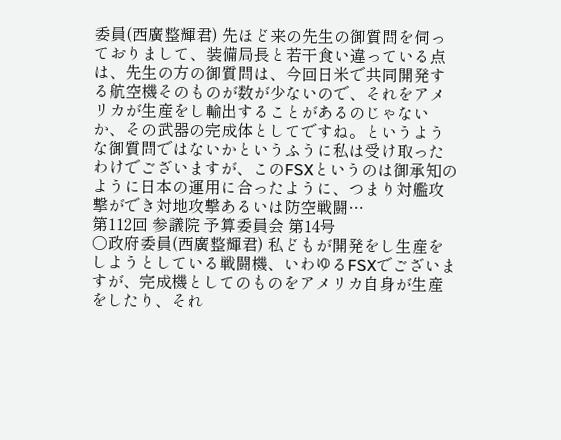委員(西廣整輝君) 先ほど来の先生の御質問を伺っておりまして、装備局長と若干食い違っている点は、先生の方の御質問は、今回日米で共同開発する航空機そのものが数が少ないので、それをアメリカが生産をし輸出することがあるのじゃないか、その武器の完成体としてですね。というような御質問ではないかというふうに私は受け取ったわけでございますが、このFSXというのは御承知のように日本の運用に合ったように、つまり対艦攻撃ができ対地攻撃あるいは防空戦闘…
第112回 参議院 予算委員会 第14号
○政府委員(西廣整輝君) 私どもが開発をし生産をしようとしている戦闘機、いわゆるFSXでございますが、完成機としてのものをアメリカ自身が生産をしたり、それ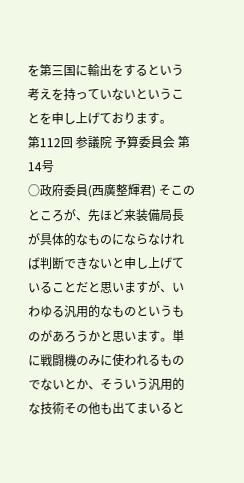を第三国に輸出をするという考えを持っていないということを申し上げております。
第112回 参議院 予算委員会 第14号
○政府委員(西廣整輝君) そこのところが、先ほど来装備局長が具体的なものにならなければ判断できないと申し上げていることだと思いますが、いわゆる汎用的なものというものがあろうかと思います。単に戦闘機のみに使われるものでないとか、そういう汎用的な技術その他も出てまいると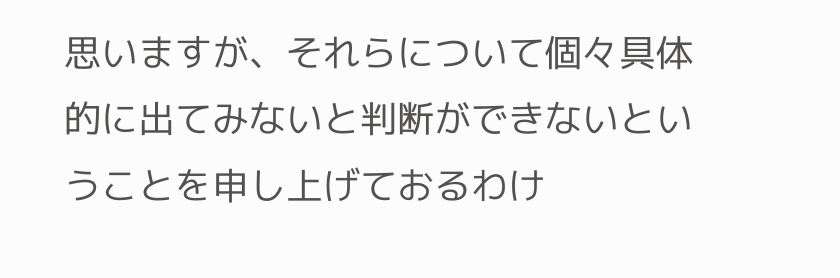思いますが、それらについて個々具体的に出てみないと判断ができないということを申し上げておるわけ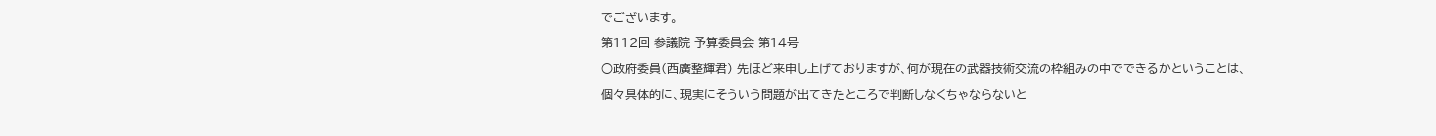でございます。
第112回 参議院 予算委員会 第14号
○政府委員(西廣整輝君) 先ほど来申し上げておりますが、何が現在の武器技術交流の枠組みの中でできるかということは、個々具体的に、現実にそういう問題が出てきたところで判断しなくちゃならないと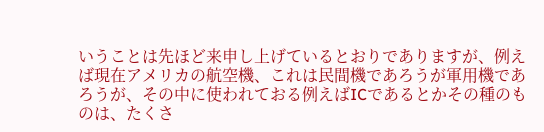いうことは先ほど来申し上げているとおりでありますが、例えば現在アメリカの航空機、これは民間機であろうが軍用機であろうが、その中に使われておる例えばICであるとかその種のものは、たくさ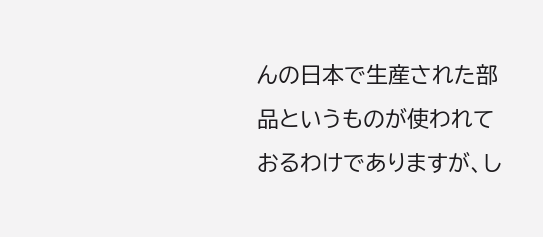んの日本で生産された部品というものが使われておるわけでありますが、し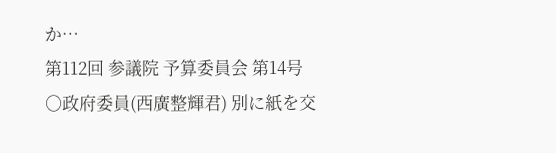か…
第112回 参議院 予算委員会 第14号
○政府委員(西廣整輝君) 別に紙を交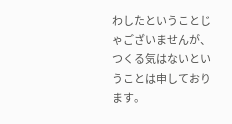わしたということじゃございませんが、つくる気はないということは申しております。